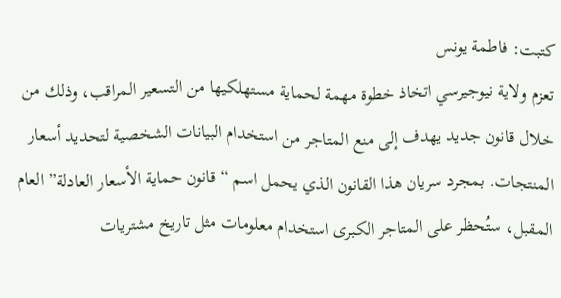كتبت: فاطمة يونس
تعزم ولاية نيوجيرسي اتخاذ خطوة مهمة لحماية مستهلكيها من التسعير المراقب، وذلك من خلال قانون جديد يهدف إلى منع المتاجر من استخدام البيانات الشخصية لتحديد أسعار المنتجات. بمجرد سريان هذا القانون الذي يحمل اسم “قانون حماية الأسعار العادلة” العام المقبل، ستُحظر على المتاجر الكبرى استخدام معلومات مثل تاريخ مشتريات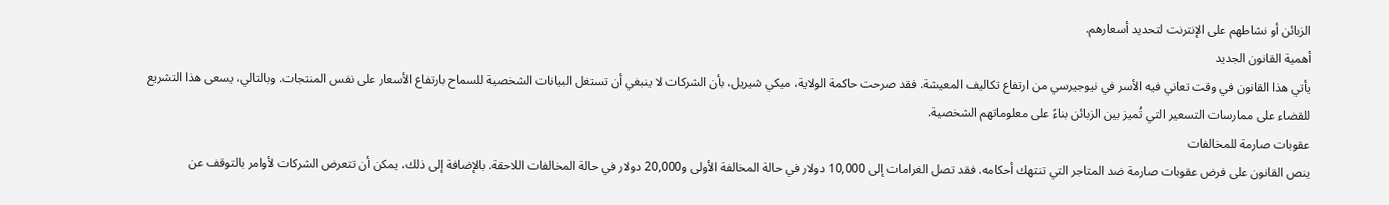الزبائن أو نشاطهم على الإنترنت لتحديد أسعارهم.
أهمية القانون الجديد
يأتي هذا القانون في وقت تعاني فيه الأسر في نيوجيرسي من ارتفاع تكاليف المعيشة. فقد صرحت حاكمة الولاية، ميكي شيريل، بأن الشركات لا ينبغي أن تستغل البيانات الشخصية للسماح بارتفاع الأسعار على نفس المنتجات. وبالتالي، يسعى هذا التشريع للقضاء على ممارسات التسعير التي تُميز بين الزبائن بناءً على معلوماتهم الشخصية.
عقوبات صارمة للمخالفات
ينص القانون على فرض عقوبات صارمة ضد المتاجر التي تنتهك أحكامه. فقد تصل الغرامات إلى 10,000 دولار في حالة المخالفة الأولى و20,000 دولار في حالة المخالفات اللاحقة. بالإضافة إلى ذلك، يمكن أن تتعرض الشركات لأوامر بالتوقف عن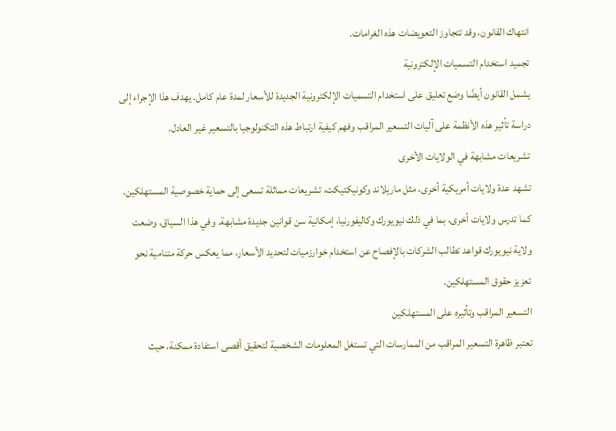انتهاك القانون، وقد تتجاوز التعويضات هذه الغرامات.
تجميد استخدام التسميات الإلكترونية
يشمل القانون أيضًا وضع تعليق على استخدام التسميات الإلكترونية الجديدة للأسعار لمدة عام كامل. يهدف هذا الإجراء إلى دراسة تأثير هذه الأنظمة على آليات التسعير المراقب وفهم كيفية ارتباط هذه التكنولوجيا بالتسعير غير العادل.
تشريعات مشابهة في الولايات الأخرى
تشهد عدة ولايات أمريكية أخرى، مثل ماريلاند وكونيكتيكت، تشريعات مماثلة تسعى إلى حماية خصوصية المستهلكين. كما تدرس ولايات أخرى، بما في ذلك نيويورك وكاليفورنيا، إمكانية سن قوانين جديدة مشابهة. وفي هذا السياق، وضعت ولاية نيويورك قواعد تطالب الشركات بالإفصاح عن استخدام خوارزميات لتحديد الأسعار، مما يعكس حركة متنامية نحو تعزيز حقوق المستهلكين.
التسعير المراقب وتأثيره على المستهلكين
تعتبر ظاهرة التسعير المراقب من الممارسات التي تستغل المعلومات الشخصية لتحقيق أقصى استفادة ممكنة، حيث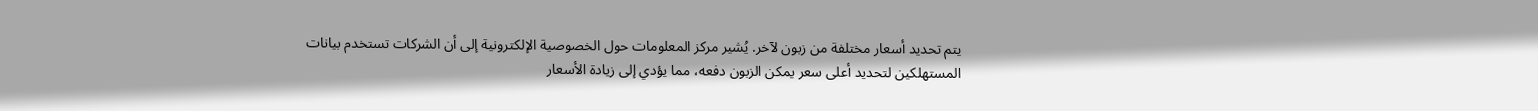يتم تحديد أسعار مختلفة من زبون لآخر. يُشير مركز المعلومات حول الخصوصية الإلكترونية إلى أن الشركات تستخدم بيانات المستهلكين لتحديد أعلى سعر يمكن الزبون دفعه، مما يؤدي إلى زيادة الأسعار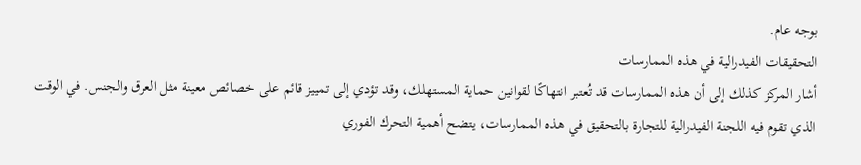بوجه عام.
التحقيقات الفيدرالية في هذه الممارسات
أشار المركز كذلك إلى أن هذه الممارسات قد تُعتبر انتهاكًا لقوانين حماية المستهلك، وقد تؤدي إلى تمييز قائم على خصائص معينة مثل العرق والجنس. في الوقت الذي تقوم فيه اللجنة الفيدرالية للتجارة بالتحقيق في هذه الممارسات، يتضح أهمية التحرك الفوري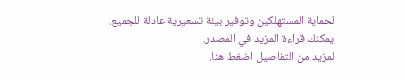لحماية المستهلكين وتوفير بيئة تسعيرية عادلة للجميع.
يمكنك قراءة المزيد في المصدر.
لمزيد من التفاصيل اضغط هنا.